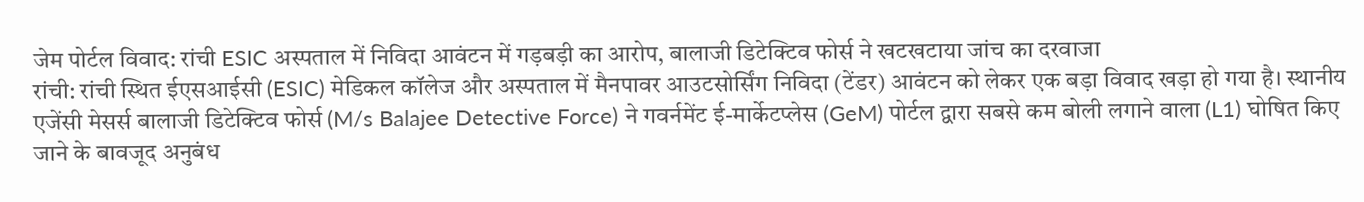जेम पोर्टल विवाद: रांची ESIC अस्पताल में निविदा आवंटन में गड़बड़ी का आरोप, बालाजी डिटेक्टिव फोर्स ने खटखटाया जांच का दरवाजा
रांची: रांची स्थित ईएसआईसी (ESIC) मेडिकल कॉलेज और अस्पताल में मैनपावर आउटसोर्सिंग निविदा (टेंडर) आवंटन को लेकर एक बड़ा विवाद खड़ा हो गया है। स्थानीय एजेंसी मेसर्स बालाजी डिटेक्टिव फोर्स (M/s Balajee Detective Force) ने गवर्नमेंट ई-मार्केटप्लेस (GeM) पोर्टल द्वारा सबसे कम बोली लगाने वाला (L1) घोषित किए जाने के बावजूद अनुबंध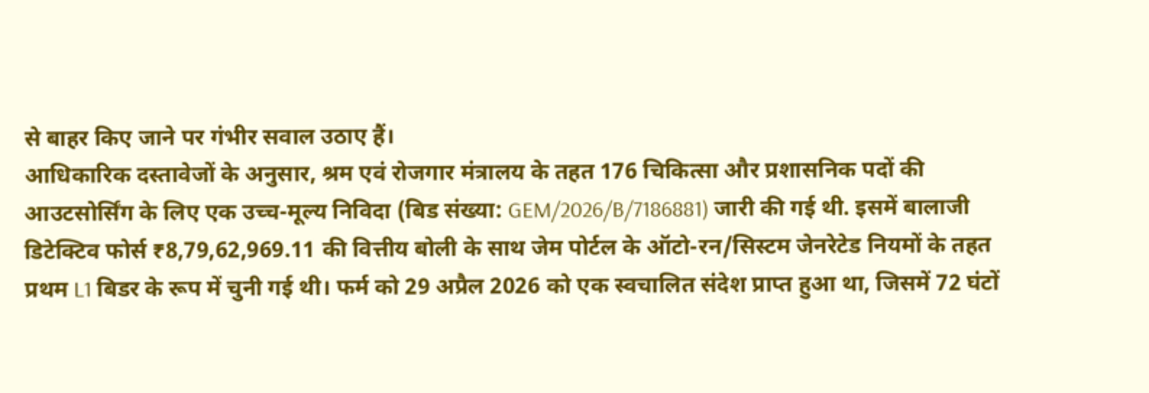से बाहर किए जाने पर गंभीर सवाल उठाए हैं।
आधिकारिक दस्तावेजों के अनुसार, श्रम एवं रोजगार मंत्रालय के तहत 176 चिकित्सा और प्रशासनिक पदों की आउटसोर्सिंग के लिए एक उच्च-मूल्य निविदा (बिड संख्या: GEM/2026/B/7186881) जारी की गई थी. इसमें बालाजी डिटेक्टिव फोर्स ₹8,79,62,969.11 की वित्तीय बोली के साथ जेम पोर्टल के ऑटो-रन/सिस्टम जेनरेटेड नियमों के तहत प्रथम L1 बिडर के रूप में चुनी गई थी। फर्म को 29 अप्रैल 2026 को एक स्वचालित संदेश प्राप्त हुआ था, जिसमें 72 घंटों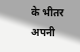के भीतर अपनी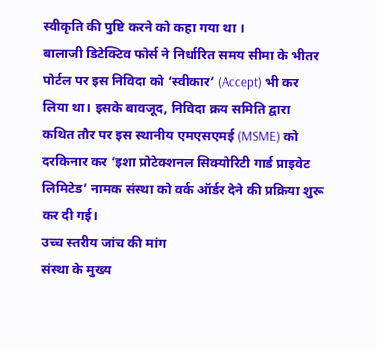स्वीकृति की पुष्टि करने को कहा गया था ।
बालाजी डिटेक्टिव फोर्स ने निर्धारित समय सीमा के भीतर पोर्टल पर इस निविदा को ‘स्वीकार’ (Accept) भी कर लिया था। इसके बावजूद, निविदा क्रय समिति द्वारा कथित तौर पर इस स्थानीय एमएसएमई (MSME) को दरकिनार कर ‘इशा प्रोटेक्शनल सिक्योरिटी गार्ड प्राइवेट लिमिटेड’ नामक संस्था को वर्क ऑर्डर देने की प्रक्रिया शुरू कर दी गई।
उच्च स्तरीय जांच की मांग
संस्था के मुख्य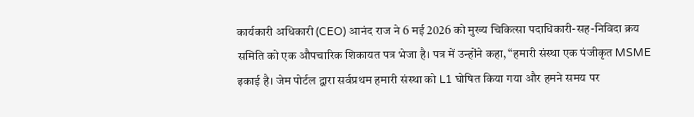कार्यकारी अधिकारी (CEO) आनंद राज ने 6 मई 2026 को मुख्य चिकित्सा पदाधिकारी-सह-निविदा क्रय समिति को एक औपचारिक शिकायत पत्र भेजा है। पत्र में उन्होंने कहा, “हमारी संस्था एक पंजीकृत MSME इकाई है। जेम पोर्टल द्वारा सर्वप्रथम हमारी संस्था को L1 घोषित किया गया और हमने समय पर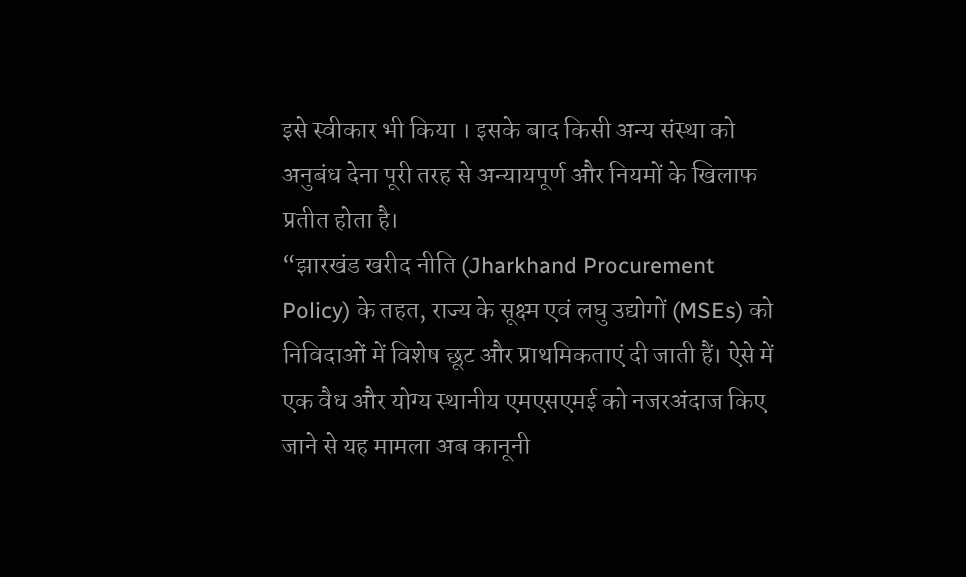इसे स्वीकार भी किया । इसके बाद किसी अन्य संस्था को अनुबंध देना पूरी तरह से अन्यायपूर्ण और नियमों के खिलाफ प्रतीत होता है।
“झारखंड खरीद नीति (Jharkhand Procurement Policy) के तहत, राज्य के सूक्ष्म एवं लघु उद्योगों (MSEs) को निविदाओं में विशेष छूट और प्राथमिकताएं दी जाती हैं। ऐसे में एक वैध और योग्य स्थानीय एमएसएमई को नजरअंदाज किए जाने से यह मामला अब कानूनी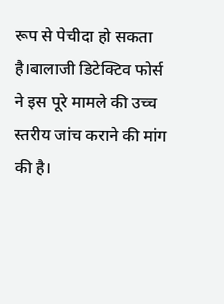रूप से पेचीदा हो सकता है।बालाजी डिटेक्टिव फोर्स ने इस पूरे मामले की उच्च स्तरीय जांच कराने की मांग की है।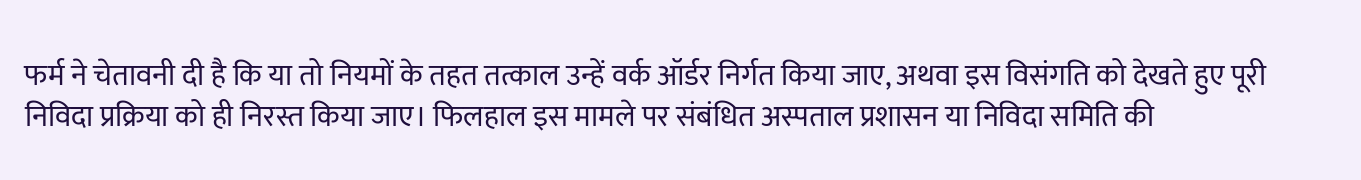फर्म ने चेतावनी दी है कि या तो नियमों के तहत तत्काल उन्हें वर्क ऑर्डर निर्गत किया जाए, अथवा इस विसंगति को देखते हुए पूरी निविदा प्रक्रिया को ही निरस्त किया जाए। फिलहाल इस मामले पर संबंधित अस्पताल प्रशासन या निविदा समिति की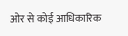ओर से कोई आधिकारिक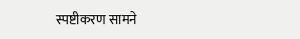स्पष्टीकरण सामने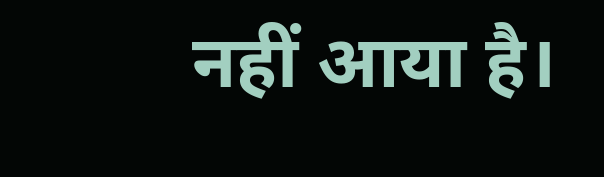नहीं आया है।